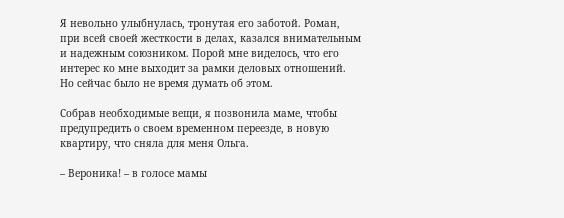Я невольно улыбнулась, тронутая его заботой. Роман, при всей своей жесткости в делах, казался внимательным и надежным союзником. Порой мне виделось, что его интерес ко мне выходит за рамки деловых отношений. Но сейчас было не время думать об этом.

Собрав необходимые вещи, я позвонила маме, чтобы предупредить о своем временном переезде, в новую квартиру, что сняла для меня Ольга.

– Вероника! – в голосе мамы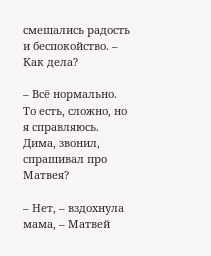смешались радость и беспокойство. – Как дела?

– Всё нормально. То есть, сложно, но я справляюсь. Дима, звонил, спрашивал про Матвея?

– Нет, – вздохнула мама, – Матвей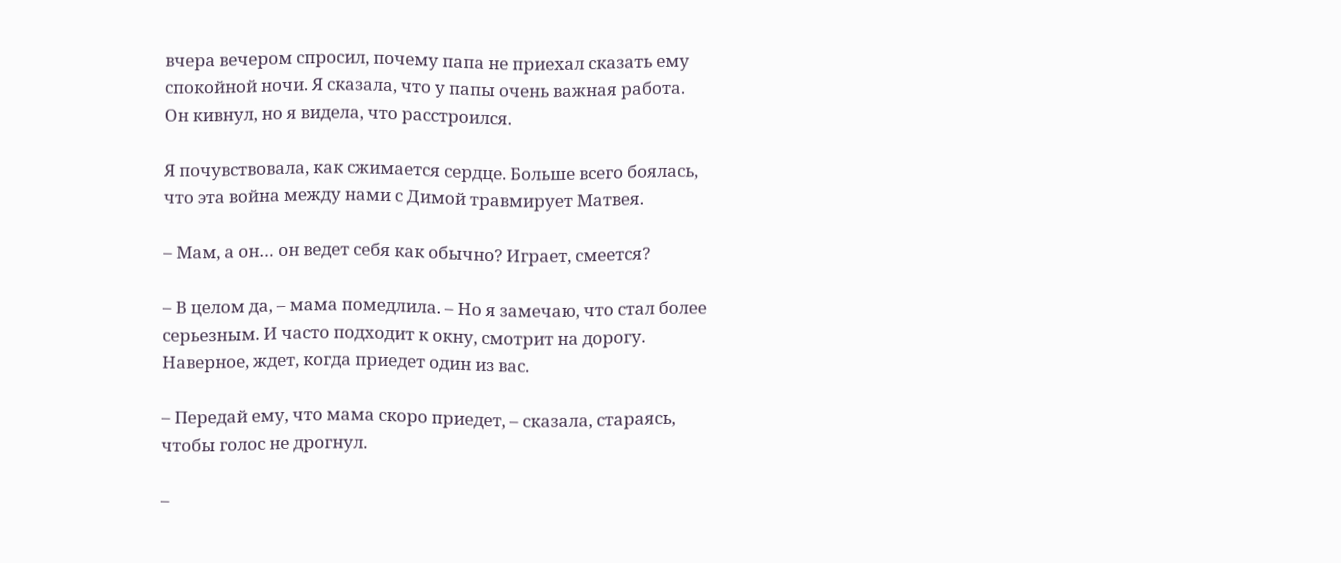вчера вечером спросил, почему папа не приехал сказать ему спокойной ночи. Я сказала, что у папы очень важная работа. Он кивнул, но я видела, что расстроился.

Я почувствовала, как сжимается сердце. Больше всего боялась, что эта война между нами с Димой травмирует Матвея.

– Мам, а он… он ведет себя как обычно? Играет, смеется?

– В целом да, – мама помедлила. – Но я замечаю, что стал более серьезным. И часто подходит к окну, смотрит на дорогу. Наверное, ждет, когда приедет один из вас.

– Передай ему, что мама скоро приедет, – сказала, стараясь, чтобы голос не дрогнул.

–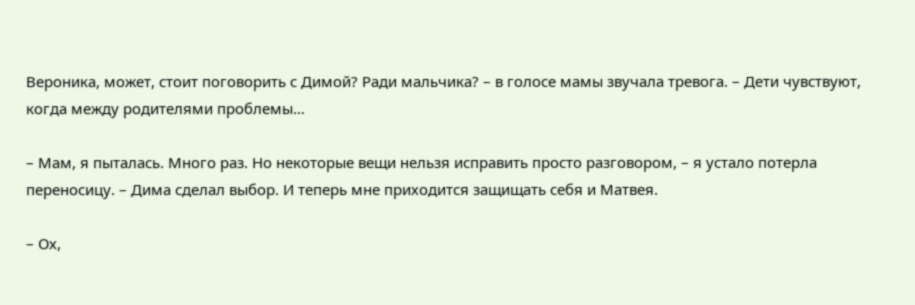Вероника, может, стоит поговорить с Димой? Ради мальчика? – в голосе мамы звучала тревога. – Дети чувствуют, когда между родителями проблемы…

– Мам, я пыталась. Много раз. Но некоторые вещи нельзя исправить просто разговором, – я устало потерла переносицу. – Дима сделал выбор. И теперь мне приходится защищать себя и Матвея.

– Ох,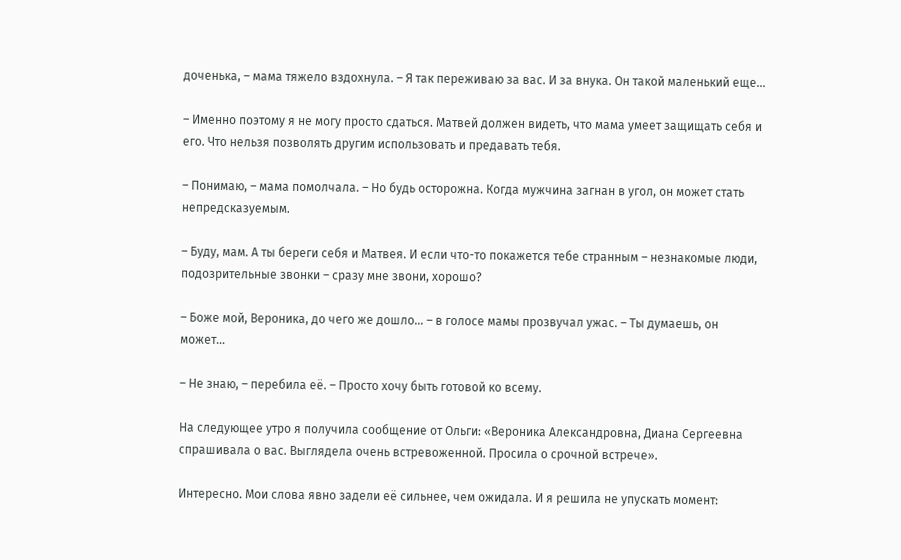доченька, – мама тяжело вздохнула. – Я так переживаю за вас. И за внука. Он такой маленький еще…

– Именно поэтому я не могу просто сдаться. Матвей должен видеть, что мама умеет защищать себя и его. Что нельзя позволять другим использовать и предавать тебя.

– Понимаю, – мама помолчала. – Но будь осторожна. Когда мужчина загнан в угол, он может стать непредсказуемым.

– Буду, мам. А ты береги себя и Матвея. И если что-то покажется тебе странным – незнакомые люди, подозрительные звонки – сразу мне звони, хорошо?

– Боже мой, Вероника, до чего же дошло… – в голосе мамы прозвучал ужас. – Ты думаешь, он может…

– Не знаю, – перебила её. – Просто хочу быть готовой ко всему.

На следующее утро я получила сообщение от Ольги: «Вероника Александровна, Диана Сергеевна спрашивала о вас. Выглядела очень встревоженной. Просила о срочной встрече».

Интересно. Мои слова явно задели её сильнее, чем ожидала. И я решила не упускать момент: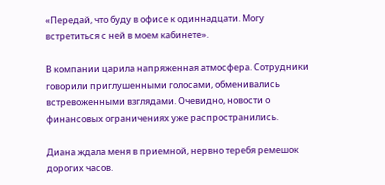«Передай, что буду в офисе к одиннадцати. Могу встретиться с ней в моем кабинете».

В компании царила напряженная атмосфера. Сотрудники говорили приглушенными голосами, обменивались встревоженными взглядами. Очевидно, новости о финансовых ограничениях уже распространились.

Диана ждала меня в приемной, нервно теребя ремешок дорогих часов.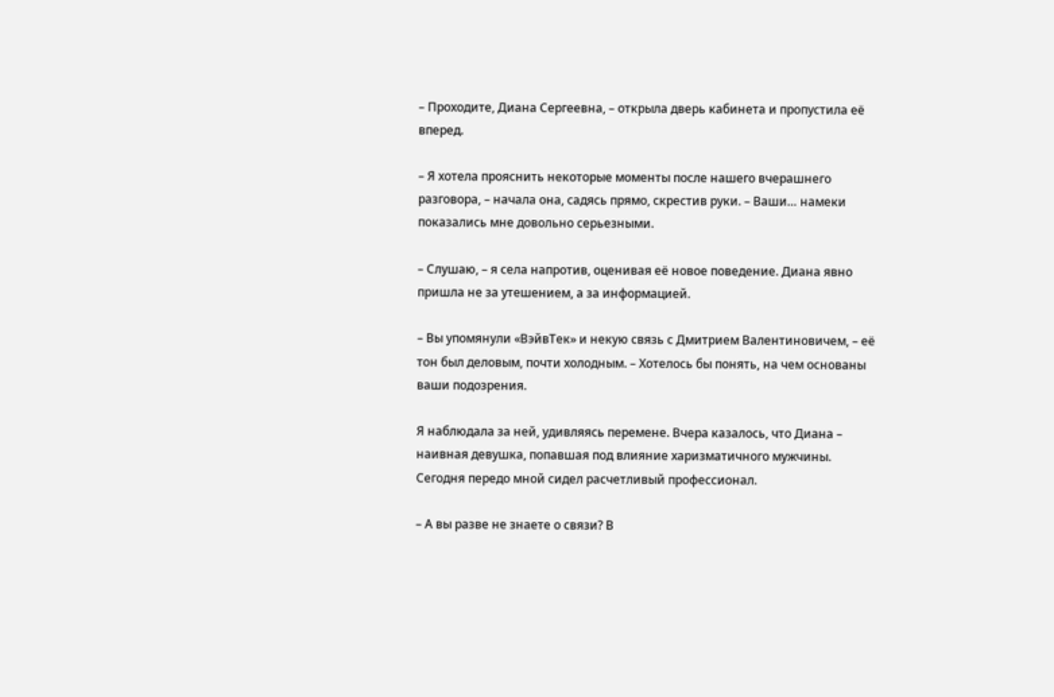– Проходите, Диана Сергеевна, – открыла дверь кабинета и пропустила её вперед.

– Я хотела прояснить некоторые моменты после нашего вчерашнего разговора, – начала она, садясь прямо, скрестив руки. – Ваши… намеки показались мне довольно серьезными.

– Слушаю, – я села напротив, оценивая её новое поведение. Диана явно пришла не за утешением, а за информацией.

– Вы упомянули «ВэйвТек» и некую связь с Дмитрием Валентиновичем, – её тон был деловым, почти холодным. – Хотелось бы понять, на чем основаны ваши подозрения.

Я наблюдала за ней, удивляясь перемене. Вчера казалось, что Диана – наивная девушка, попавшая под влияние харизматичного мужчины. Сегодня передо мной сидел расчетливый профессионал.

– А вы разве не знаете о связи? В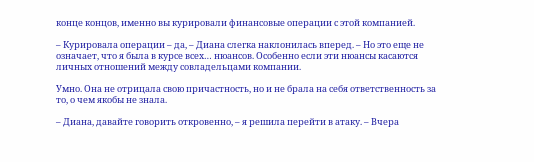конце концов, именно вы курировали финансовые операции с этой компанией.

– Курировала операции – да, – Диана слегка наклонилась вперед. – Но это еще не означает, что я была в курсе всех… нюансов. Особенно если эти нюансы касаются личных отношений между совладельцами компании.

Умно. Она не отрицала свою причастность, но и не брала на себя ответственность за то, о чем якобы не знала.

– Диана, давайте говорить откровенно, – я решила перейти в атаку. – Вчера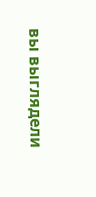вы выглядели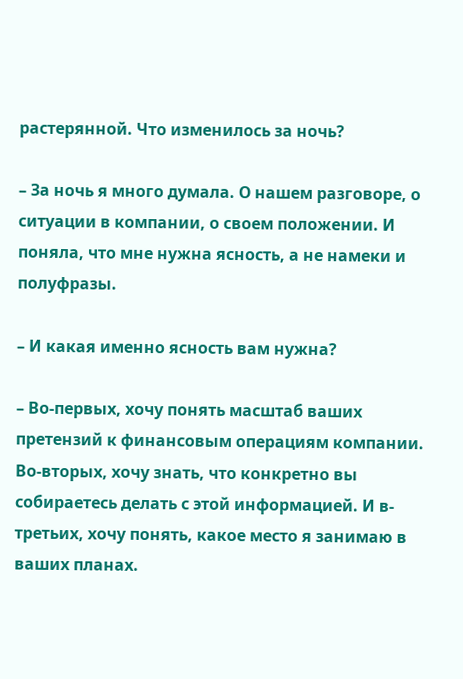растерянной. Что изменилось за ночь?

– За ночь я много думала. О нашем разговоре, о ситуации в компании, о своем положении. И поняла, что мне нужна ясность, а не намеки и полуфразы.

– И какая именно ясность вам нужна?

– Во-первых, хочу понять масштаб ваших претензий к финансовым операциям компании. Во-вторых, хочу знать, что конкретно вы собираетесь делать с этой информацией. И в-третьих, хочу понять, какое место я занимаю в ваших планах.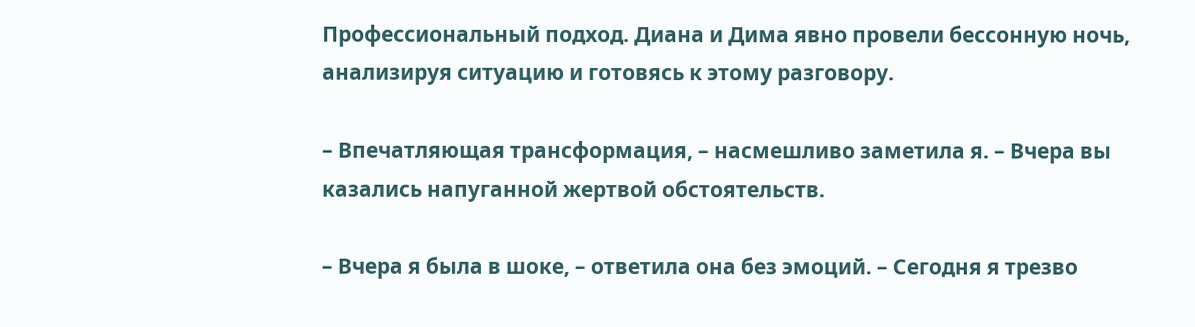Профессиональный подход. Диана и Дима явно провели бессонную ночь, анализируя ситуацию и готовясь к этому разговору.

– Впечатляющая трансформация, – насмешливо заметила я. – Вчера вы казались напуганной жертвой обстоятельств.

– Вчера я была в шоке, – ответила она без эмоций. – Сегодня я трезво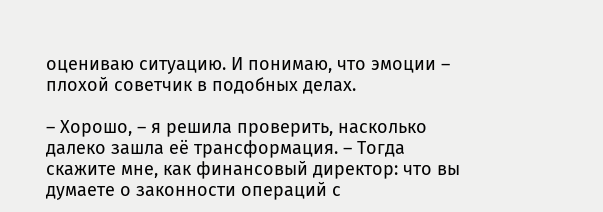оцениваю ситуацию. И понимаю, что эмоции – плохой советчик в подобных делах.

– Хорошо, – я решила проверить, насколько далеко зашла её трансформация. – Тогда скажите мне, как финансовый директор: что вы думаете о законности операций с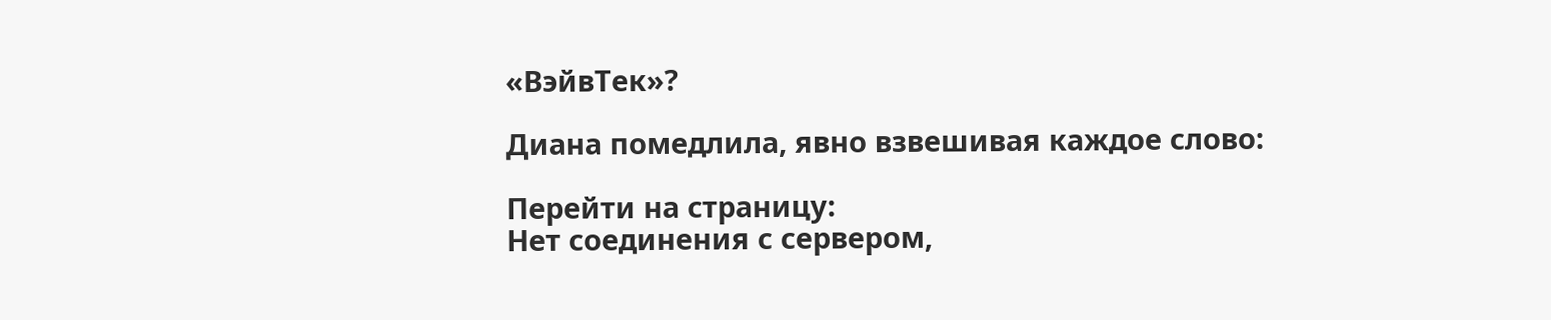«ВэйвТек»?

Диана помедлила, явно взвешивая каждое слово:

Перейти на страницу:
Нет соединения с сервером,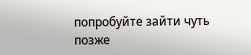попробуйте зайти чуть позже